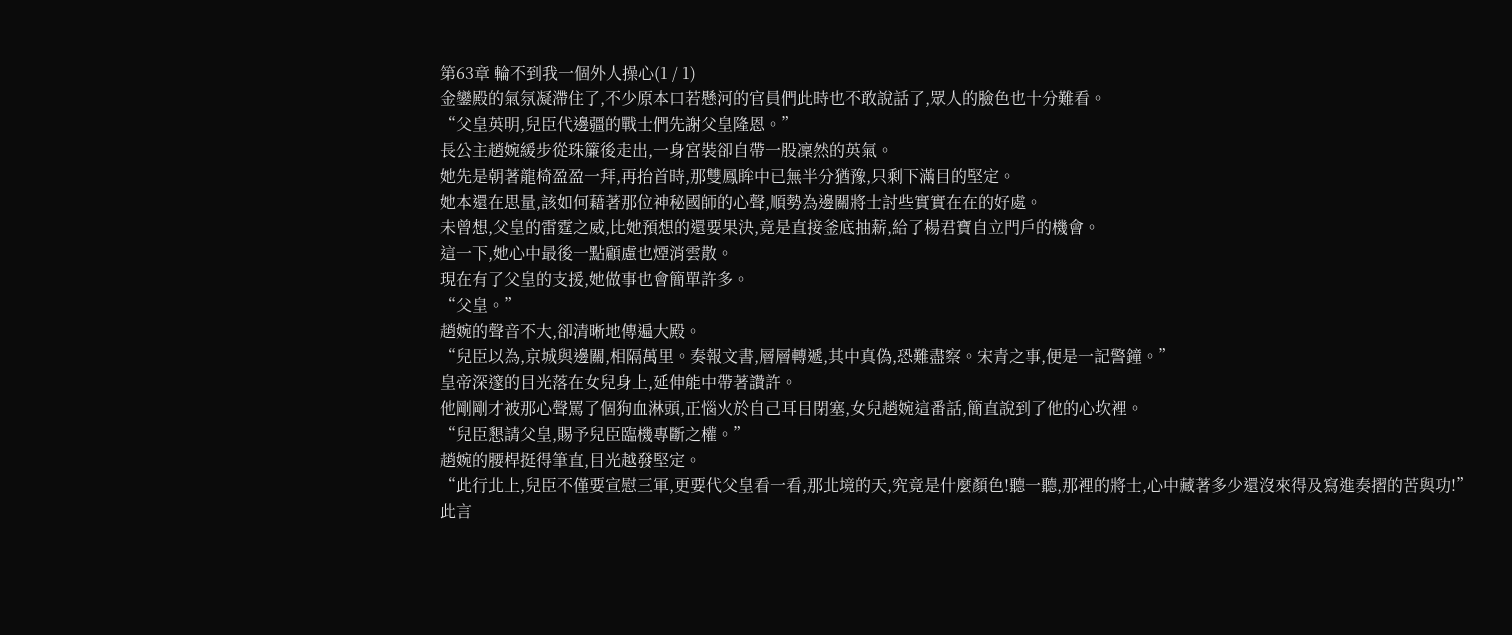第63章 輪不到我一個外人操心(1 / 1)
金鑾殿的氣氛凝滯住了,不少原本口若懸河的官員們此時也不敢說話了,眾人的臉色也十分難看。
“父皇英明,兒臣代邊疆的戰士們先謝父皇隆恩。”
長公主趙婉緩步從珠簾後走出,一身宮裝卻自帶一股凜然的英氣。
她先是朝著龍椅盈盈一拜,再抬首時,那雙鳳眸中已無半分猶豫,只剩下滿目的堅定。
她本還在思量,該如何藉著那位神秘國師的心聲,順勢為邊關將士討些實實在在的好處。
未曾想,父皇的雷霆之威,比她預想的還要果決,竟是直接釜底抽薪,給了楊君寶自立門戶的機會。
這一下,她心中最後一點顧慮也煙消雲散。
現在有了父皇的支援,她做事也會簡單許多。
“父皇。”
趙婉的聲音不大,卻清晰地傳遍大殿。
“兒臣以為,京城與邊關,相隔萬里。奏報文書,層層轉遞,其中真偽,恐難盡察。宋青之事,便是一記警鐘。”
皇帝深邃的目光落在女兒身上,延伸能中帶著讚許。
他剛剛才被那心聲罵了個狗血淋頭,正惱火於自己耳目閉塞,女兒趙婉這番話,簡直說到了他的心坎裡。
“兒臣懇請父皇,賜予兒臣臨機專斷之權。”
趙婉的腰桿挺得筆直,目光越發堅定。
“此行北上,兒臣不僅要宣慰三軍,更要代父皇看一看,那北境的天,究竟是什麼顏色!聽一聽,那裡的將士,心中藏著多少還沒來得及寫進奏摺的苦與功!”
此言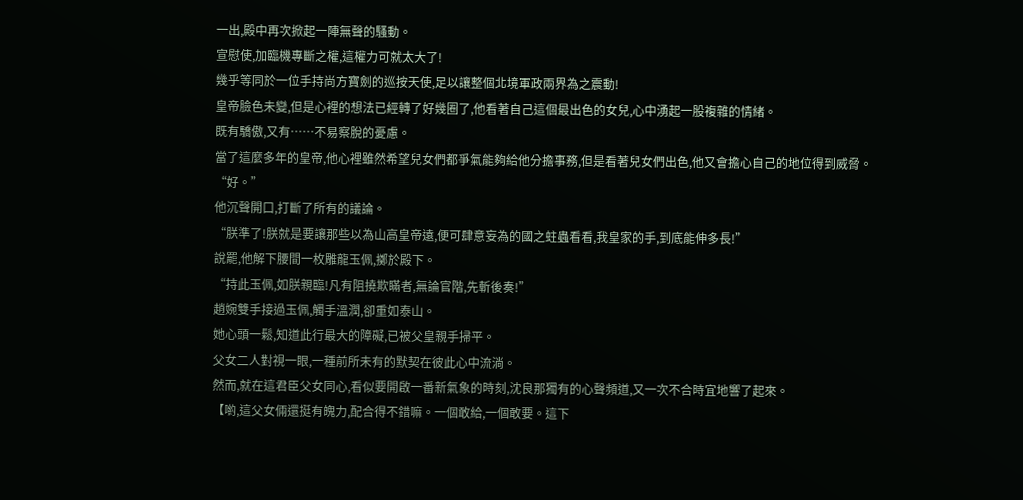一出,殿中再次掀起一陣無聲的騷動。
宣慰使,加臨機專斷之權,這權力可就太大了!
幾乎等同於一位手持尚方寶劍的巡按天使,足以讓整個北境軍政兩界為之震動!
皇帝臉色未變,但是心裡的想法已經轉了好幾圈了,他看著自己這個最出色的女兒,心中湧起一股複雜的情緒。
既有驕傲,又有……不易察脫的憂慮。
當了這麼多年的皇帝,他心裡雖然希望兒女們都爭氣能夠給他分擔事務,但是看著兒女們出色,他又會擔心自己的地位得到威脅。
“好。”
他沉聲開口,打斷了所有的議論。
“朕準了!朕就是要讓那些以為山高皇帝遠,便可肆意妄為的國之蛀蟲看看,我皇家的手,到底能伸多長!”
說罷,他解下腰間一枚雕龍玉佩,擲於殿下。
“持此玉佩,如朕親臨!凡有阻撓欺瞞者,無論官階,先斬後奏!”
趙婉雙手接過玉佩,觸手溫潤,卻重如泰山。
她心頭一鬆,知道此行最大的障礙,已被父皇親手掃平。
父女二人對視一眼,一種前所未有的默契在彼此心中流淌。
然而,就在這君臣父女同心,看似要開啟一番新氣象的時刻,沈良那獨有的心聲頻道,又一次不合時宜地響了起來。
【喲,這父女倆還挺有魄力,配合得不錯嘛。一個敢給,一個敢要。這下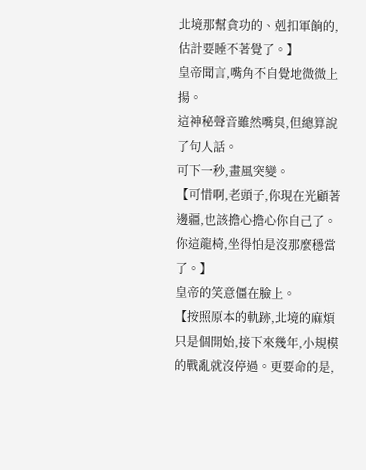北境那幫貪功的、剋扣軍餉的,估計要睡不著覺了。】
皇帝聞言,嘴角不自覺地微微上揚。
這神秘聲音雖然嘴臭,但總算說了句人話。
可下一秒,畫風突變。
【可惜啊,老頭子,你現在光顧著邊疆,也該擔心擔心你自己了。你這龍椅,坐得怕是沒那麼穩當了。】
皇帝的笑意僵在臉上。
【按照原本的軌跡,北境的麻煩只是個開始,接下來幾年,小規模的戰亂就沒停過。更要命的是,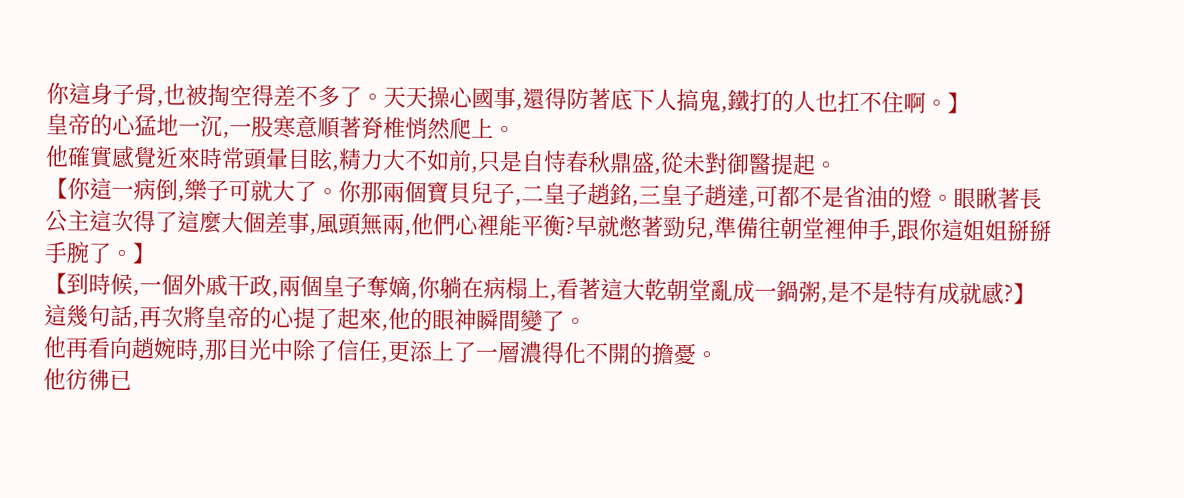你這身子骨,也被掏空得差不多了。天天操心國事,還得防著底下人搞鬼,鐵打的人也扛不住啊。】
皇帝的心猛地一沉,一股寒意順著脊椎悄然爬上。
他確實感覺近來時常頭暈目眩,精力大不如前,只是自恃春秋鼎盛,從未對御醫提起。
【你這一病倒,樂子可就大了。你那兩個寶貝兒子,二皇子趙銘,三皇子趙達,可都不是省油的燈。眼瞅著長公主這次得了這麼大個差事,風頭無兩,他們心裡能平衡?早就憋著勁兒,準備往朝堂裡伸手,跟你這姐姐掰掰手腕了。】
【到時候,一個外戚干政,兩個皇子奪嫡,你躺在病榻上,看著這大乾朝堂亂成一鍋粥,是不是特有成就感?】
這幾句話,再次將皇帝的心提了起來,他的眼神瞬間變了。
他再看向趙婉時,那目光中除了信任,更添上了一層濃得化不開的擔憂。
他彷彿已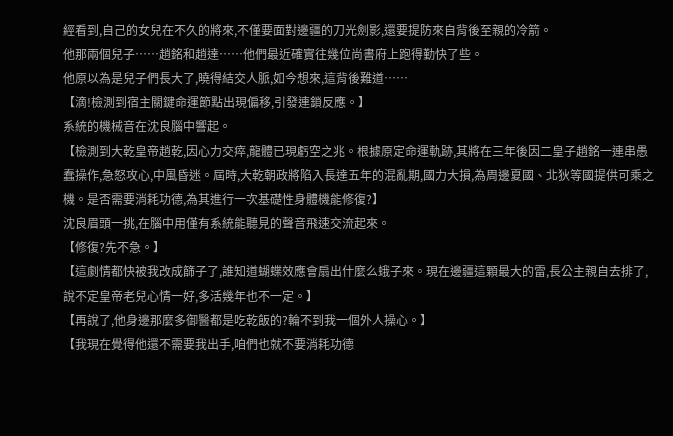經看到,自己的女兒在不久的將來,不僅要面對邊疆的刀光劍影,還要提防來自背後至親的冷箭。
他那兩個兒子……趙銘和趙達……他們最近確實往幾位尚書府上跑得勤快了些。
他原以為是兒子們長大了,曉得結交人脈,如今想來,這背後難道……
【滴!檢測到宿主關鍵命運節點出現偏移,引發連鎖反應。】
系統的機械音在沈良腦中響起。
【檢測到大乾皇帝趙乾,因心力交瘁,龍體已現虧空之兆。根據原定命運軌跡,其將在三年後因二皇子趙銘一連串愚蠢操作,急怒攻心,中風昏迷。屆時,大乾朝政將陷入長達五年的混亂期,國力大損,為周邊夏國、北狄等國提供可乘之機。是否需要消耗功德,為其進行一次基礎性身體機能修復?】
沈良眉頭一挑,在腦中用僅有系統能聽見的聲音飛速交流起來。
【修復?先不急。】
【這劇情都快被我改成篩子了,誰知道蝴蝶效應會扇出什麼么蛾子來。現在邊疆這顆最大的雷,長公主親自去排了,說不定皇帝老兒心情一好,多活幾年也不一定。】
【再說了,他身邊那麼多御醫都是吃乾飯的?輪不到我一個外人操心。】
【我現在覺得他還不需要我出手,咱們也就不要消耗功德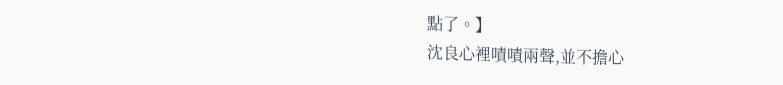點了。】
沈良心裡嘖嘖兩聲,並不擔心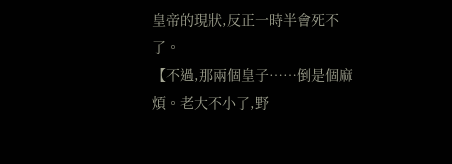皇帝的現狀,反正一時半會死不了。
【不過,那兩個皇子……倒是個麻煩。老大不小了,野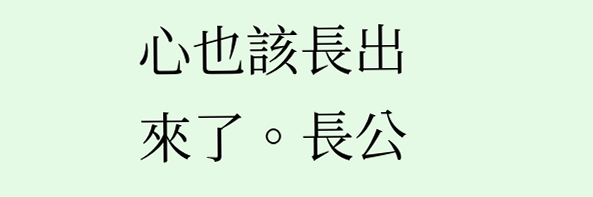心也該長出來了。長公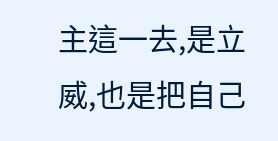主這一去,是立威,也是把自己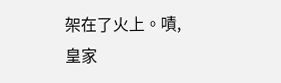架在了火上。嘖,皇家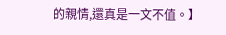的親情,還真是一文不值。】